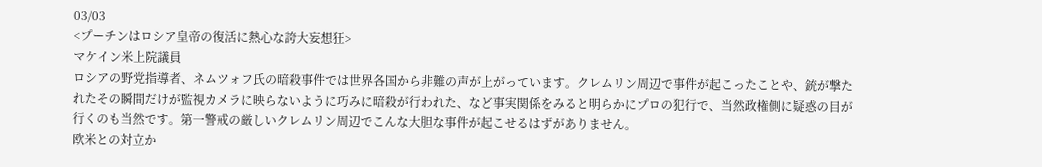03/03
<プーチンはロシア皇帝の復活に熱心な誇大妄想狂>
マケイン米上院議員
ロシアの野党指導者、ネムツォフ氏の暗殺事件では世界各国から非難の声が上がっています。クレムリン周辺で事件が起こったことや、銃が撃たれたその瞬間だけが監視カメラに映らないように巧みに暗殺が行われた、など事実関係をみると明らかにプロの犯行で、当然政権側に疑惑の目が行くのも当然です。第一警戒の厳しいクレムリン周辺でこんな大胆な事件が起こせるはずがありません。
欧米との対立か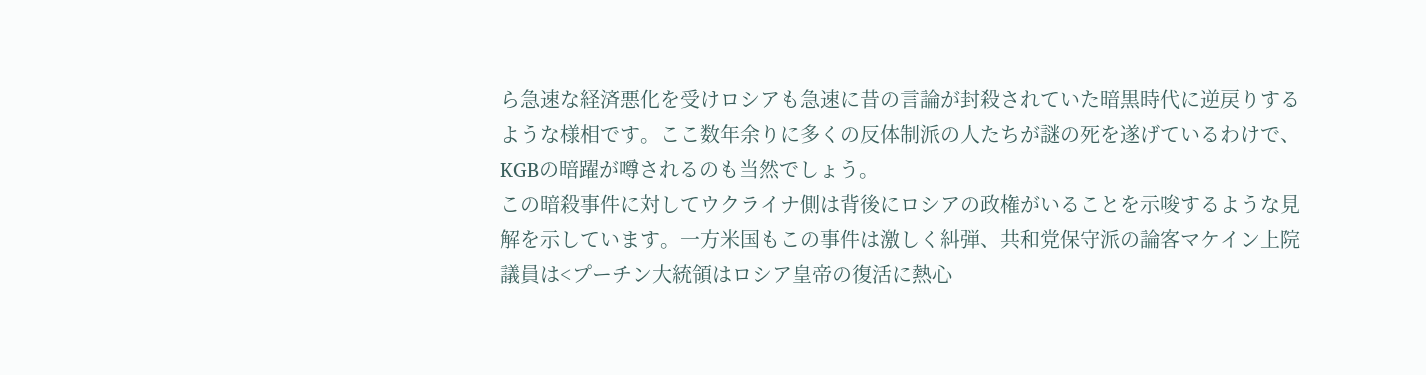ら急速な経済悪化を受けロシアも急速に昔の言論が封殺されていた暗黒時代に逆戻りするような様相です。ここ数年余りに多くの反体制派の人たちが謎の死を遂げているわけで、KGBの暗躍が噂されるのも当然でしょう。
この暗殺事件に対してウクライナ側は背後にロシアの政権がいることを示唆するような見解を示しています。一方米国もこの事件は激しく糾弾、共和党保守派の論客マケイン上院議員は<プーチン大統領はロシア皇帝の復活に熱心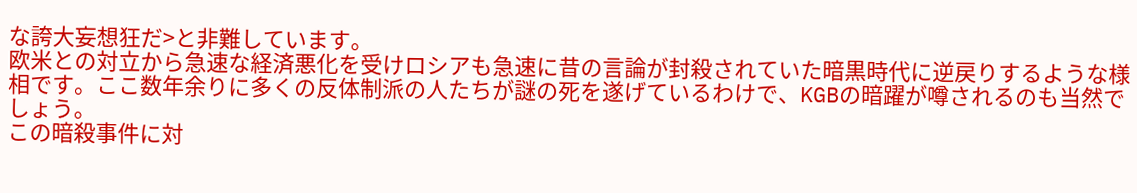な誇大妄想狂だ>と非難しています。
欧米との対立から急速な経済悪化を受けロシアも急速に昔の言論が封殺されていた暗黒時代に逆戻りするような様相です。ここ数年余りに多くの反体制派の人たちが謎の死を遂げているわけで、KGBの暗躍が噂されるのも当然でしょう。
この暗殺事件に対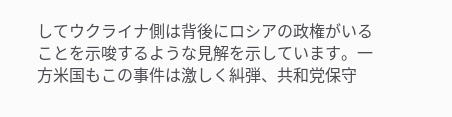してウクライナ側は背後にロシアの政権がいることを示唆するような見解を示しています。一方米国もこの事件は激しく糾弾、共和党保守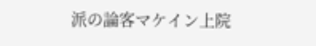派の論客マケイン上院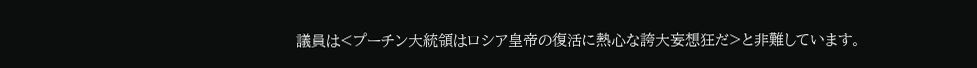議員は<プーチン大統領はロシア皇帝の復活に熱心な誇大妄想狂だ>と非難しています。